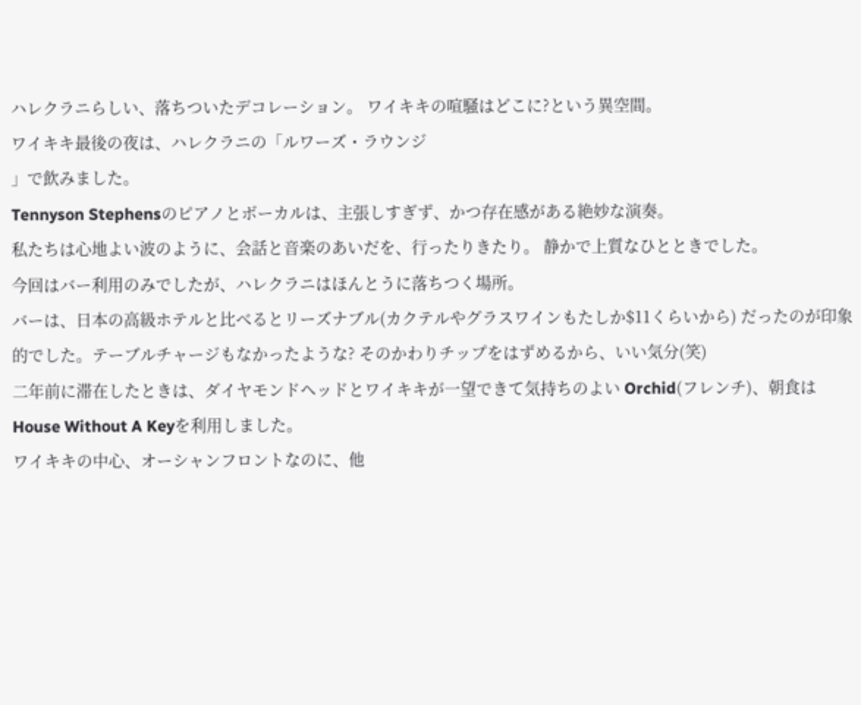ハレクラニらしい、落ちついたデコレーション。 ワイキキの喧騒はどこに?という異空間。
ワイキキ最後の夜は、ハレクラニの「ルワーズ・ラウンジ
」で飲みました。
Tennyson Stephensのピアノとボーカルは、主張しすぎず、かつ存在感がある絶妙な演奏。
私たちは心地よい波のように、会話と音楽のあいだを、行ったりきたり。 静かで上質なひとときでした。
今回はバー利用のみでしたが、ハレクラニはほんとうに落ちつく場所。
バーは、日本の高級ホテルと比べるとリーズナブル(カクテルやグラスワインもたしか$11くらいから) だったのが印象的でした。テーブルチャージもなかったような? そのかわりチップをはずめるから、いい気分(笑)
二年前に滞在したときは、ダイヤモンドヘッドとワイキキが一望できて気持ちのよい Orchid(フレンチ)、朝食はHouse Without A Keyを利用しました。
ワイキキの中心、オーシャンフロントなのに、他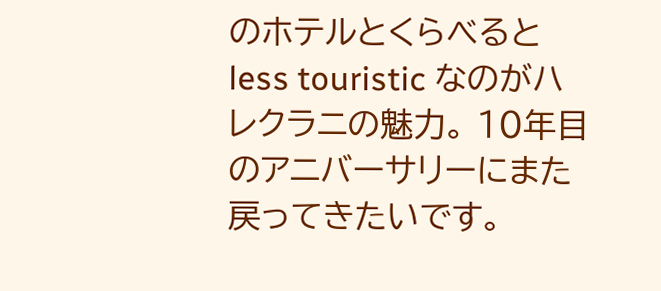のホテルとくらべると less touristic なのがハレクラニの魅力。 10年目のアニバーサリーにまた戻ってきたいです。